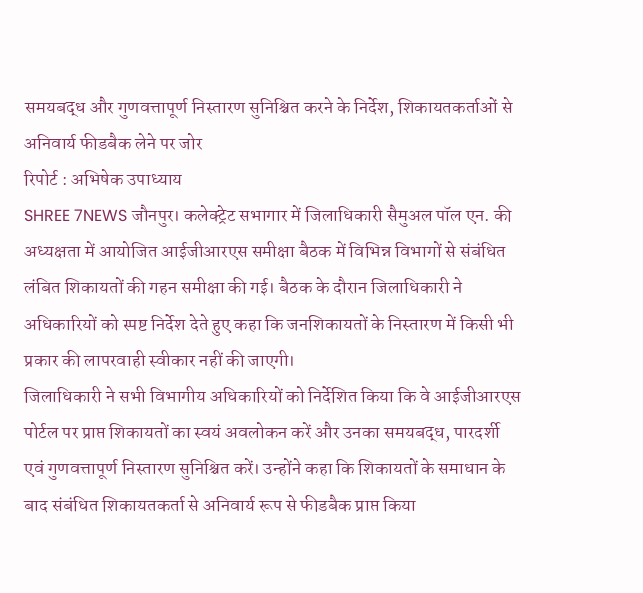समयबद्ध और गुणवत्तापूर्ण निस्तारण सुनिश्चित करने के निर्देश, शिकायतकर्ताओं से अनिवार्य फीडबैक लेने पर जोर
रिपोर्ट : अभिषेक उपाध्याय
SHREE 7NEWS जौनपुर। कलेक्ट्रेट सभागार में जिलाधिकारी सैमुअल पॉल एन. की अध्यक्षता में आयोजित आईजीआरएस समीक्षा बैठक में विभिन्न विभागों से संबंधित लंबित शिकायतों की गहन समीक्षा की गई। बैठक के दौरान जिलाधिकारी ने अधिकारियों को स्पष्ट निर्देश देते हुए कहा कि जनशिकायतों के निस्तारण में किसी भी प्रकार की लापरवाही स्वीकार नहीं की जाएगी।
जिलाधिकारी ने सभी विभागीय अधिकारियों को निर्देशित किया कि वे आईजीआरएस पोर्टल पर प्राप्त शिकायतों का स्वयं अवलोकन करें और उनका समयबद्ध, पारदर्शी एवं गुणवत्तापूर्ण निस्तारण सुनिश्चित करें। उन्होंने कहा कि शिकायतों के समाधान के बाद संबंधित शिकायतकर्ता से अनिवार्य रूप से फीडबैक प्राप्त किया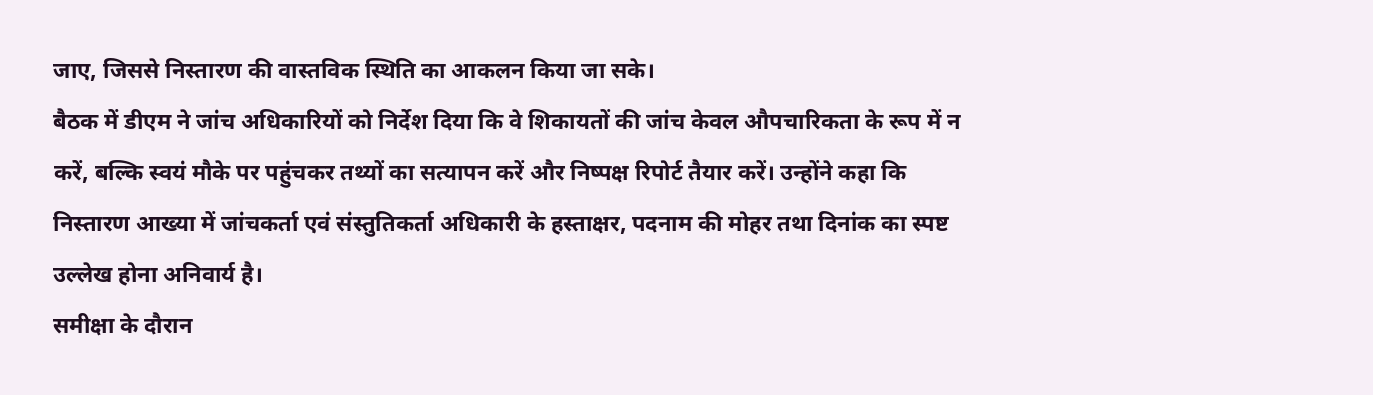जाए, जिससे निस्तारण की वास्तविक स्थिति का आकलन किया जा सके।
बैठक में डीएम ने जांच अधिकारियों को निर्देश दिया कि वे शिकायतों की जांच केवल औपचारिकता के रूप में न करें, बल्कि स्वयं मौके पर पहुंचकर तथ्यों का सत्यापन करें और निष्पक्ष रिपोर्ट तैयार करें। उन्होंने कहा कि निस्तारण आख्या में जांचकर्ता एवं संस्तुतिकर्ता अधिकारी के हस्ताक्षर, पदनाम की मोहर तथा दिनांक का स्पष्ट उल्लेख होना अनिवार्य है।
समीक्षा के दौरान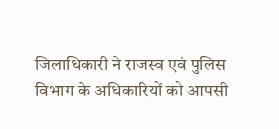जिलाधिकारी ने राजस्व एवं पुलिस विभाग के अधिकारियों को आपसी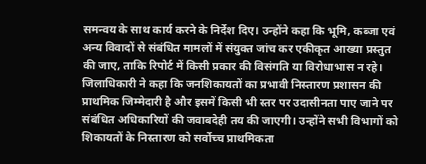समन्वय के साथ कार्य करने के निर्देश दिए। उन्होंने कहा कि भूमि, कब्जा एवं अन्य विवादों से संबंधित मामलों में संयुक्त जांच कर एकीकृत आख्या प्रस्तुत की जाए, ताकि रिपोर्ट में किसी प्रकार की विसंगति या विरोधाभास न रहे।
जिलाधिकारी ने कहा कि जनशिकायतों का प्रभावी निस्तारण प्रशासन की प्राथमिक जिम्मेदारी है और इसमें किसी भी स्तर पर उदासीनता पाए जाने पर संबंधित अधिकारियों की जवाबदेही तय की जाएगी। उन्होंने सभी विभागों को शिकायतों के निस्तारण को सर्वोच्च प्राथमिकता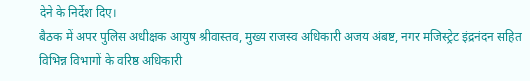देने के निर्देश दिए।
बैठक में अपर पुलिस अधीक्षक आयुष श्रीवास्तव, मुख्य राजस्व अधिकारी अजय अंबष्ट, नगर मजिस्ट्रेट इंद्रनंदन सहित विभिन्न विभागों के वरिष्ठ अधिकारी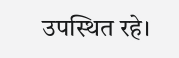उपस्थित रहे।